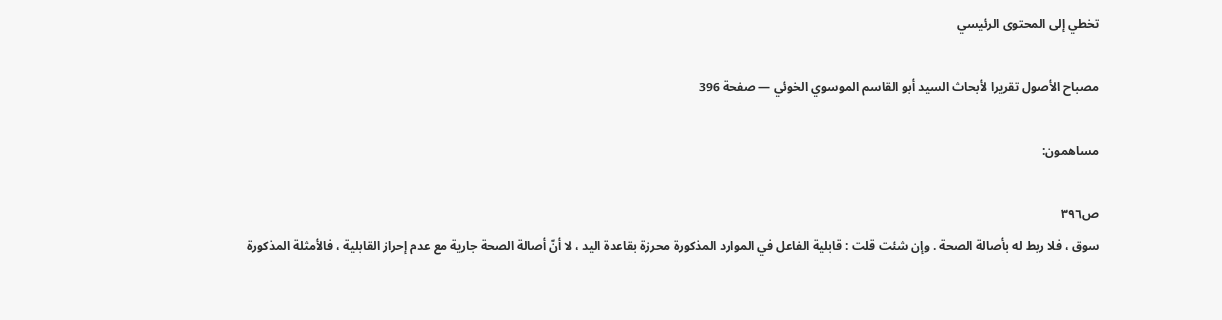تخطي إلى المحتوى الرئيسي

مصباح الأصول تقريرا لأبحاث السيد أبو القاسم الموسوي الخوئي — صفحة 396

مساهمون:

ص٣٩٦
سوق ، فلا ربط له بأصالة الصحة . وإن شئت قلت : قابلية الفاعل في الموارد المذكورة محرزة بقاعدة اليد ، لا أنّ أصالة الصحة جارية مع عدم إحراز القابلية ، فالأمثلة المذكورة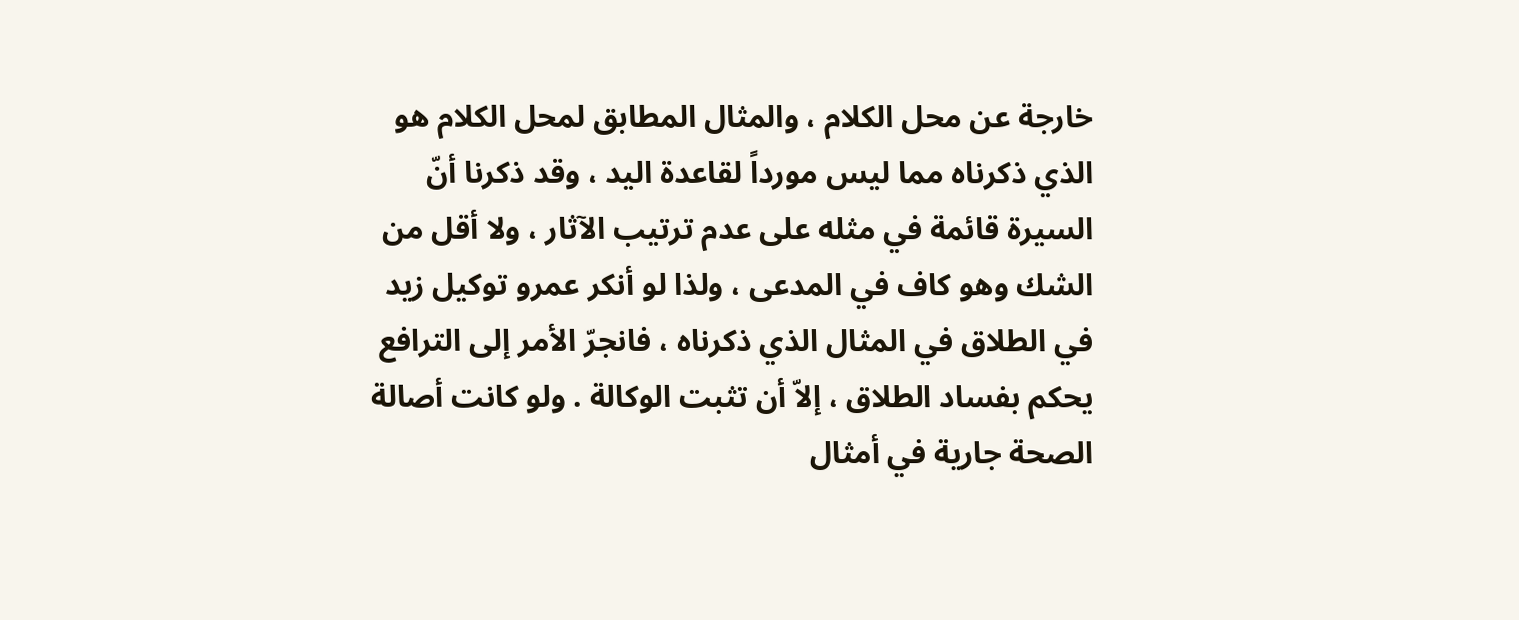خارجة عن محل الكلام ، والمثال المطابق لمحل الكلام هو الذي ذكرناه مما ليس مورداً لقاعدة اليد ، وقد ذكرنا أنّ السيرة قائمة في مثله على عدم ترتيب الآثار ، ولا أقل من الشك وهو كاف في المدعى ، ولذا لو أنكر عمرو توكيل زيد في الطلاق في المثال الذي ذكرناه ، فانجرّ الأمر إلى الترافع يحكم بفساد الطلاق ، إلاّ أن تثبت الوكالة . ولو كانت أصالة الصحة جارية في أمثال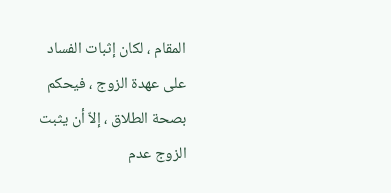المقام ، لكان إثبات الفساد على عهدة الزوج ، فيحكم بصحة الطلاق ، إلاّ أن يثبت الزوج عدم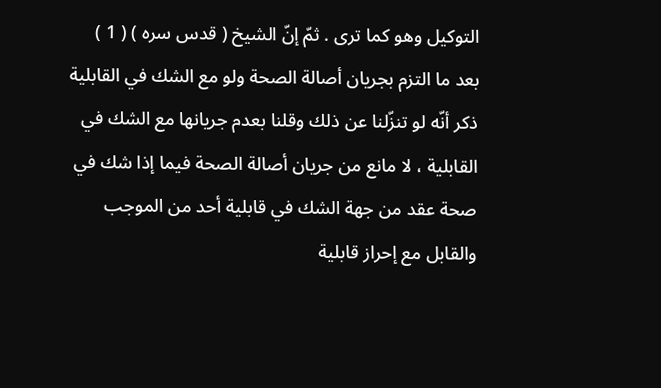التوكيل وهو كما ترى . ثمّ إنّ الشيخ ( قدس سره ) ( 1 ) بعد ما التزم بجريان أصالة الصحة ولو مع الشك في القابلية ذكر أنّه لو تنزّلنا عن ذلك وقلنا بعدم جريانها مع الشك في القابلية ، لا مانع من جريان أصالة الصحة فيما إذا شك في صحة عقد من جهة الشك في قابلية أحد من الموجب والقابل مع إحراز قابلية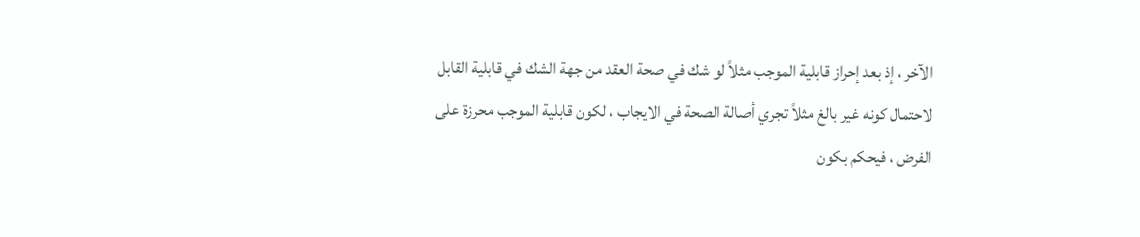الآخر ، إذ بعد إحراز قابلية الموجب مثلاً لو شك في صحة العقد من جهة الشك في قابلية القابل لاحتمال كونه غير بالغ مثلاً تجري أصالة الصحة في الايجاب ، لكون قابلية الموجب محرزة على الفرض ، فيحكم بكون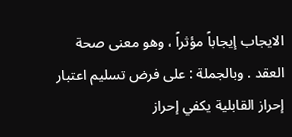الايجاب إيجاباً مؤثراً ، وهو معنى صحة العقد . وبالجملة : على فرض تسليم اعتبار إحراز القابلية يكفي إحراز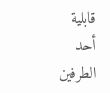قابلية أحد الطرفين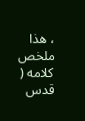، هذا ملخص كلامه ( قدس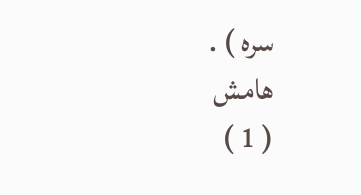سره ) .
هامش
( 1 )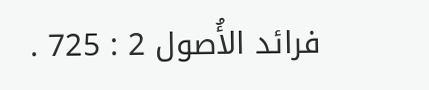فرائد الأُصول 2 : 725 .